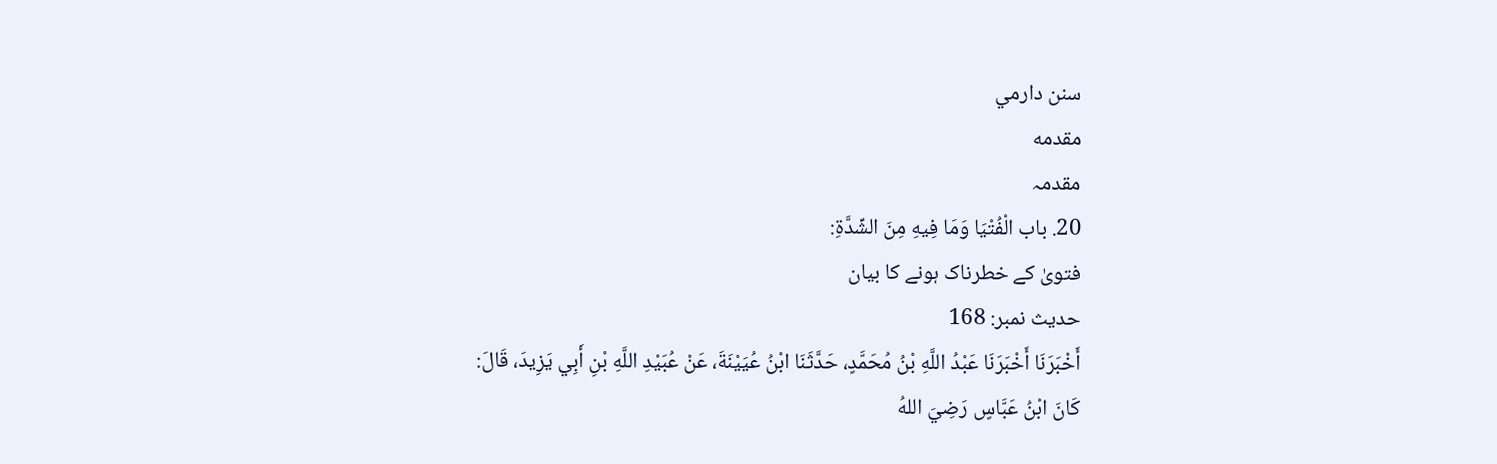سنن دارمي
مقدمه
مقدمہ
20. باب الْفُتْيَا وَمَا فِيهِ مِنَ الشِّدَّةِ:
فتویٰ کے خطرناک ہونے کا بیان
حدیث نمبر: 168
أَخْبَرَنَا أَخْبَرَنَا عَبْدُ اللَّهِ بْنُ مُحَمَّدٍ، حَدَّثَنَا ابْنُ عُيَيْنَةَ، عَنْ عُبَيْدِ اللَّهِ بْنِ أَبِي يَزِيدَ، قَالَ: كَانَ ابْنُ عَبَّاسٍ رَضِيَ اللهُ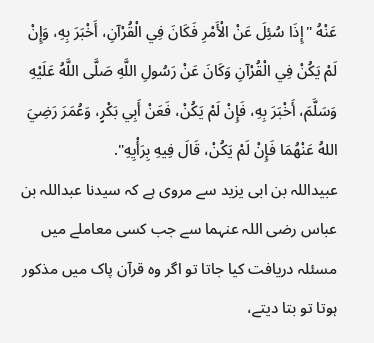عَنْهُ "إِذَا سُئِلَ عَنْ الْأَمْرِ فَكَانَ فِي الْقُرْآنِ، أَخْبَرَ بِهِ، وَإِنْ لَمْ يَكُنْ فِي الْقُرْآنِ وَكَانَ عَنْ رَسُولِ اللَّهِ صَلَّى اللَّهُ عَلَيْهِ وَسَلَّمَ، أَخْبَرَ بِهِ، فَإِنْ لَمْ يَكُنْ، فَعَنْ أَبِي بَكْرٍ، وَعُمَرَ رَضِيَ اللهُ عَنْهُمَا فَإِنْ لَمْ يَكُنْ، قَالَ فِيهِ بِرَأْيِهِ".
عبیداللہ بن ابی یزید سے مروی ہے کہ سیدنا عبداللہ بن عباس رضی اللہ عنہما سے جب کسی معاملے میں مسئلہ دریافت کیا جاتا تو اگر وہ قرآن پاک میں مذکور ہوتا تو بتا دیتے،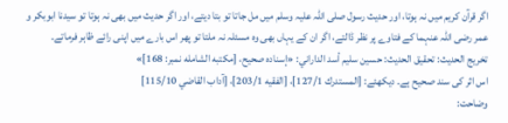اگر قرآن کریم میں نہ ہوتا، اور حدیث رسول صلی اللہ علیہ وسلم میں مل جاتا تو بتا دیتے، اور اگر حدیث میں بھی نہ ہوتا تو سیدنا ابوبکر و عمر رضی اللہ عنہما کے فتاوے پر نظر ڈالتے، اگر ان کے یہاں بھی وہ مسئلہ نہ ملتا تو پھر اس بارے میں اپنی رائے ظاہر فرماتے۔
تخریج الحدیث: تحقيق الحديث: حسين سليم أسد الداراني: «إسناده صحيح، [مكتبه الشامله نمبر: 168]»
اس اثر کی سند صحیح ہے۔ دیکھئے: [المستدرك 127/1]، [الفقيه 203/1]، [آداب القاضي 115/10]
وضاحت: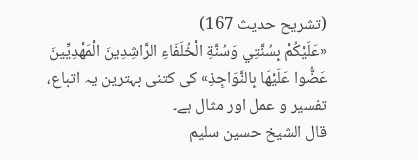(تشریح حدیث 167)
«عَلَيْكُمْ بِسُنَّتِي وَسُنَّةِ الْخُلَفَاءِ الرَّاشِدِينَ الْمَهْدِيِّينَ عَضُّوا عَلَيْهَا بِالنَّوَاجِذِ» کی کتنی بہترین یہ اتباع، تفسیر و عمل اور مثال ہے۔
قال الشيخ حسين سليم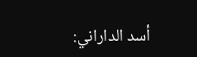أسد الداراني: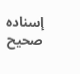إسناده صحيح